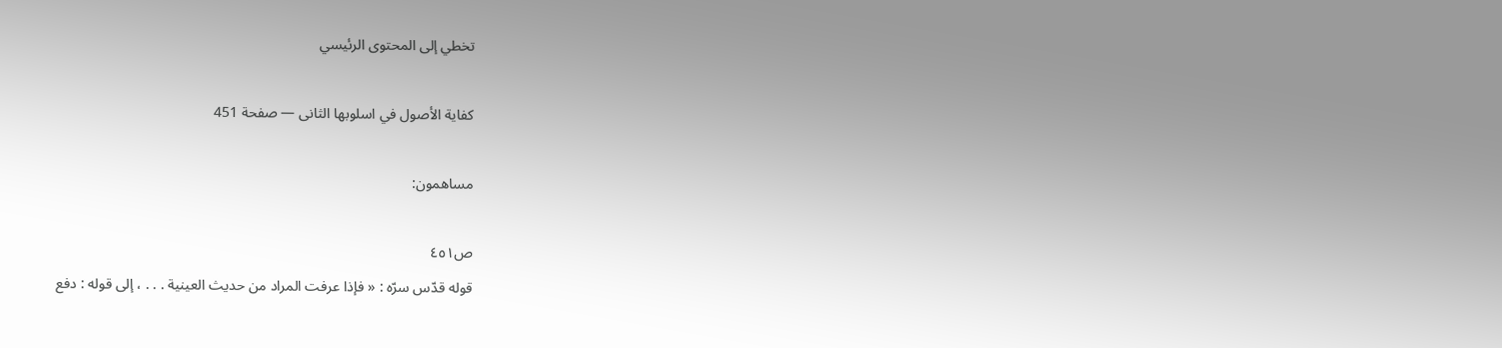تخطي إلى المحتوى الرئيسي

كفاية الأصول في اسلوبها الثانى — صفحة 451

مساهمون:

ص٤٥١
قوله قدّس سرّه : « فإذا عرفت المراد من حديث العينية . . . ، إلى قوله : دفع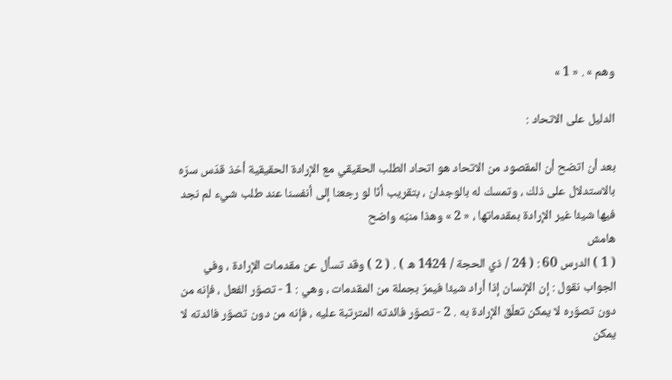وهم » . « 1 »

الدليل على الاتحاد :

بعد أن اتضح أن المقصود من الاتحاد هو اتحاد الطلب الحقيقي مع الإرادة الحقيقية أخذ قدّس سرّه بالاستدلال على ذلك ، وتمسك له بالوجدان ، بتقريب أنّا لو رجعنا إلى أنفسنا عند طلب شيء لم نجد فيها شيئا غير الإرادة بمقدماتها ، « 2 » وهذا منبّه واضح
هامش
( 1 ) الدرس 60 : ( 24 / ذي الحجة / 1424 ه ) . ( 2 ) وقد تسأل عن مقدمات الإرادة ، وفي الجواب نقول : إن الإنسان إذا أراد شيئا فيمرّ بجملة من المقدمات ، وهي : 1 - تصوّر الفعل ، فإنه من دون تصوّره لا يمكن تعلّق الإرادة به . 2 - تصوّر فائدته المترتبة عليه ، فإنه من دون تصوّر فائدته لا يمكن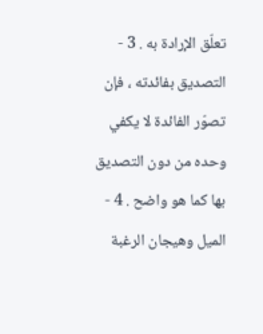تعلّق الإرادة به . 3 - التصديق بفائدته ، فإن تصوّر الفائدة لا يكفي وحده من دون التصديق بها كما هو واضح . 4 - الميل وهيجان الرغبة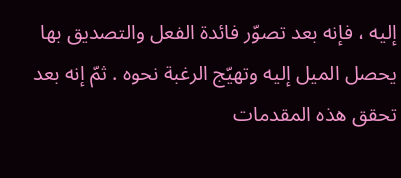إليه ، فإنه بعد تصوّر فائدة الفعل والتصديق بها يحصل الميل إليه وتهيّج الرغبة نحوه . ثمّ إنه بعد تحقق هذه المقدمات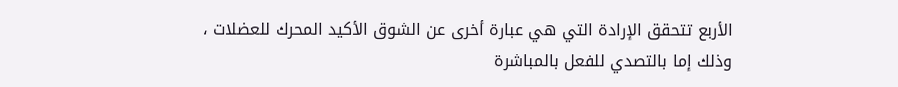الأربع تتحقق الإرادة التي هي عبارة أخرى عن الشوق الأكيد المحرك للعضلات ، وذلك إما بالتصدي للفعل بالمباشرة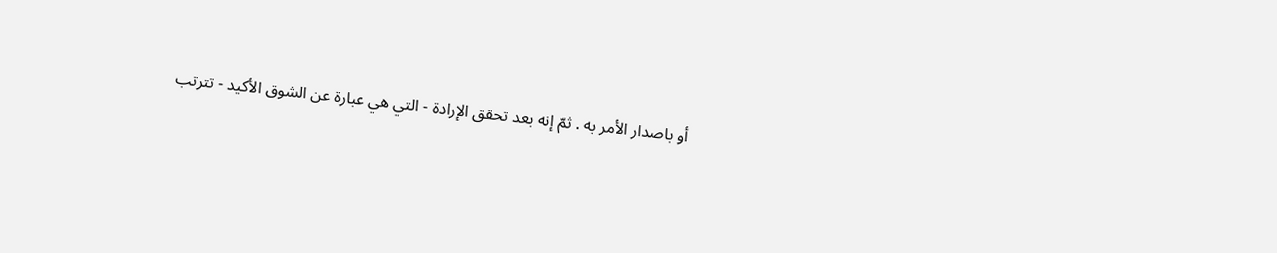أو باصدار الأمر به . ثمّ إنه بعد تحقق الإرادة - التي هي عبارة عن الشوق الأكيد - تترتب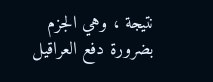نتيجة ، وهي الجزم بضرورة دفع العراقيل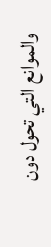والموانع التي تحول دون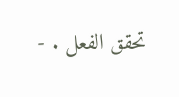تحقق الفعل . -